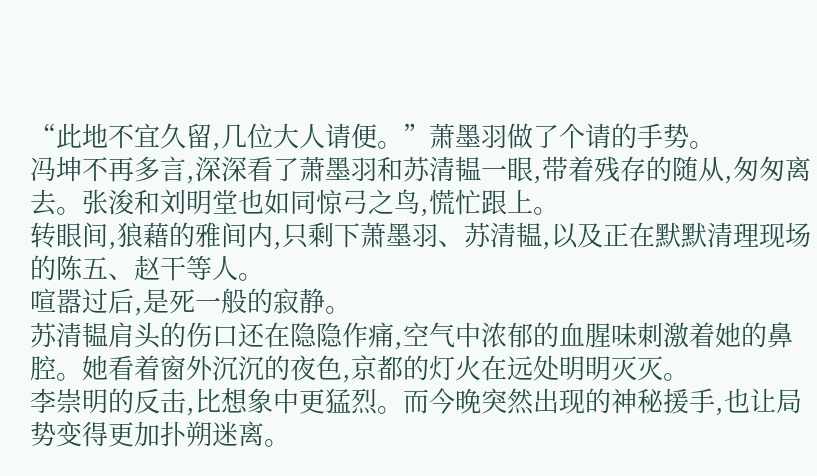“此地不宜久留,几位大人请便。”萧墨羽做了个请的手势。
冯坤不再多言,深深看了萧墨羽和苏清韫一眼,带着残存的随从,匆匆离去。张浚和刘明堂也如同惊弓之鸟,慌忙跟上。
转眼间,狼藉的雅间内,只剩下萧墨羽、苏清韫,以及正在默默清理现场的陈五、赵干等人。
喧嚣过后,是死一般的寂静。
苏清韫肩头的伤口还在隐隐作痛,空气中浓郁的血腥味刺激着她的鼻腔。她看着窗外沉沉的夜色,京都的灯火在远处明明灭灭。
李崇明的反击,比想象中更猛烈。而今晚突然出现的神秘援手,也让局势变得更加扑朔迷离。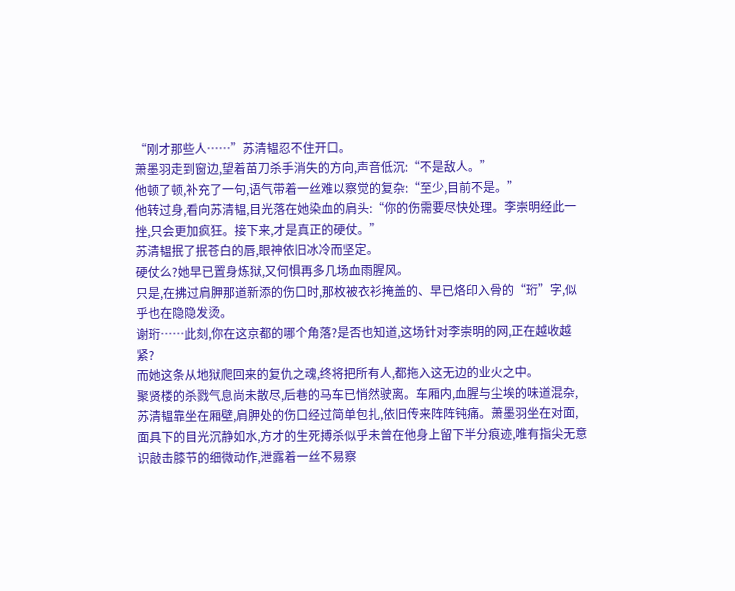“刚才那些人……”苏清韫忍不住开口。
萧墨羽走到窗边,望着苗刀杀手消失的方向,声音低沉:“不是敌人。”
他顿了顿,补充了一句,语气带着一丝难以察觉的复杂:“至少,目前不是。”
他转过身,看向苏清韫,目光落在她染血的肩头:“你的伤需要尽快处理。李崇明经此一挫,只会更加疯狂。接下来,才是真正的硬仗。”
苏清韫抿了抿苍白的唇,眼神依旧冰冷而坚定。
硬仗么?她早已置身炼狱,又何惧再多几场血雨腥风。
只是,在拂过肩胛那道新添的伤口时,那枚被衣衫掩盖的、早已烙印入骨的“珩”字,似乎也在隐隐发烫。
谢珩……此刻,你在这京都的哪个角落?是否也知道,这场针对李崇明的网,正在越收越紧?
而她这条从地狱爬回来的复仇之魂,终将把所有人,都拖入这无边的业火之中。
聚贤楼的杀戮气息尚未散尽,后巷的马车已悄然驶离。车厢内,血腥与尘埃的味道混杂,苏清韫靠坐在厢壁,肩胛处的伤口经过简单包扎,依旧传来阵阵钝痛。萧墨羽坐在对面,面具下的目光沉静如水,方才的生死搏杀似乎未曾在他身上留下半分痕迹,唯有指尖无意识敲击膝节的细微动作,泄露着一丝不易察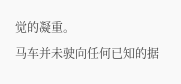觉的凝重。
马车并未驶向任何已知的据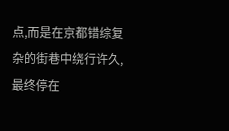点,而是在京都错综复杂的街巷中绕行许久,最终停在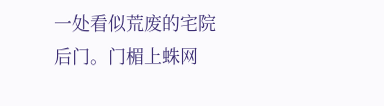一处看似荒废的宅院后门。门楣上蛛网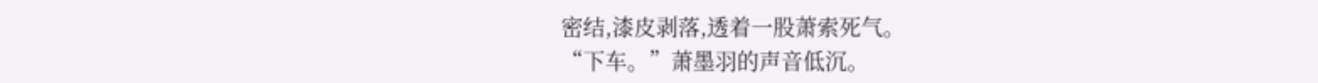密结,漆皮剥落,透着一股萧索死气。
“下车。”萧墨羽的声音低沉。